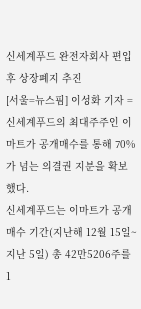신세계푸드 완전자회사 편입 후 상장폐지 추진
[서울=뉴스핌] 이성화 기자 = 신세계푸드의 최대주주인 이마트가 공개매수를 통해 70%가 넘는 의결권 지분을 확보했다.
신세계푸드는 이마트가 공개매수 기간(지난해 12월 15일~지난 5일) 총 42만5206주를 1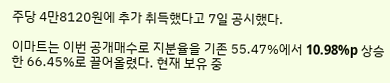주당 4만8120원에 추가 취득했다고 7일 공시했다.

이마트는 이번 공개매수로 지분율을 기존 55.47%에서 10.98%p 상승한 66.45%로 끌어올렸다. 현재 보유 중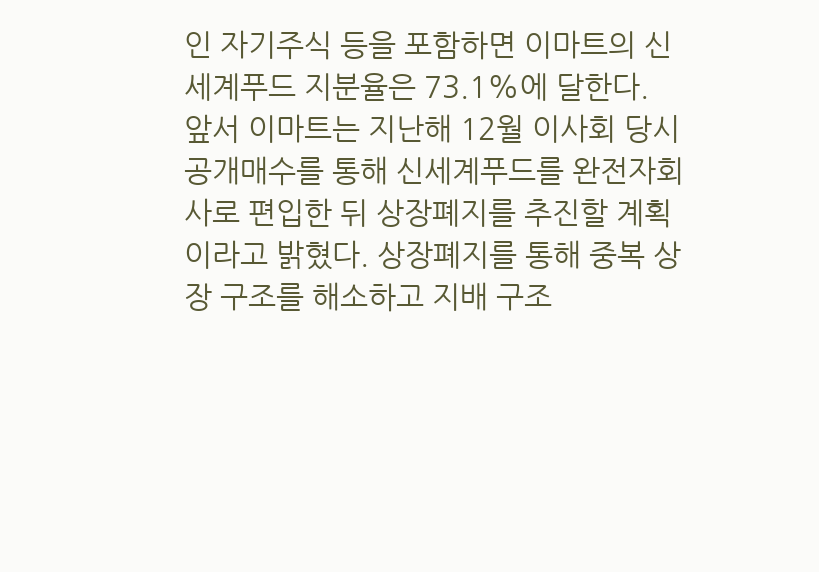인 자기주식 등을 포함하면 이마트의 신세계푸드 지분율은 73.1%에 달한다.
앞서 이마트는 지난해 12월 이사회 당시 공개매수를 통해 신세계푸드를 완전자회사로 편입한 뒤 상장폐지를 추진할 계획이라고 밝혔다. 상장폐지를 통해 중복 상장 구조를 해소하고 지배 구조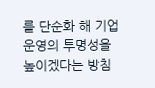를 단순화 해 기업 운영의 투명성을 높이겠다는 방침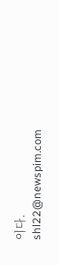이다.
shl22@newspim.com